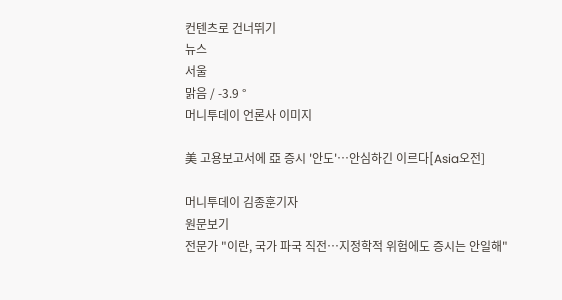컨텐츠로 건너뛰기
뉴스
서울
맑음 / -3.9 °
머니투데이 언론사 이미지

美 고용보고서에 亞 증시 '안도'…안심하긴 이르다[Asia오전]

머니투데이 김종훈기자
원문보기
전문가 "이란, 국가 파국 직전…지정학적 위험에도 증시는 안일해"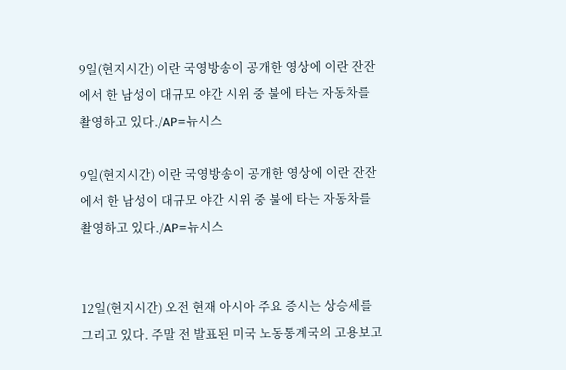9일(현지시간) 이란 국영방송이 공개한 영상에 이란 잔잔에서 한 남성이 대규모 야간 시위 중 불에 타는 자동차를 촬영하고 있다./AP=뉴시스

9일(현지시간) 이란 국영방송이 공개한 영상에 이란 잔잔에서 한 남성이 대규모 야간 시위 중 불에 타는 자동차를 촬영하고 있다./AP=뉴시스


12일(현지시간) 오전 현재 아시아 주요 증시는 상승세를 그리고 있다. 주말 전 발표된 미국 노동통계국의 고용보고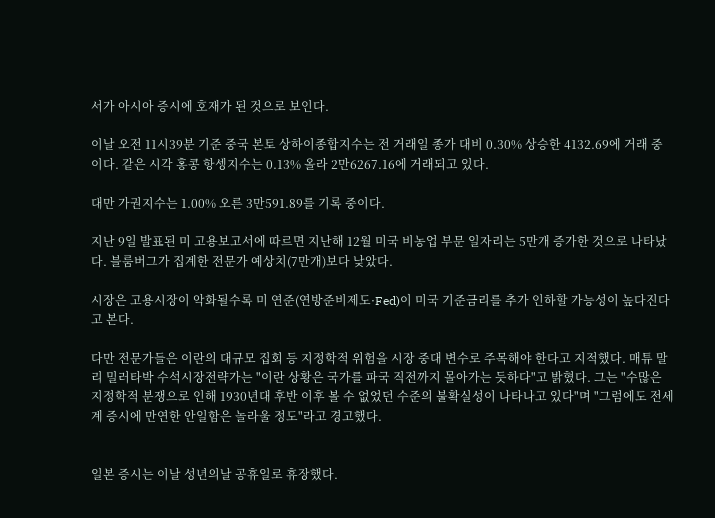서가 아시아 증시에 호재가 된 것으로 보인다.

이날 오전 11시39분 기준 중국 본토 상하이종합지수는 전 거래일 종가 대비 0.30% 상승한 4132.69에 거래 중이다. 같은 시각 홍콩 항셍지수는 0.13% 올라 2만6267.16에 거래되고 있다.

대만 가권지수는 1.00% 오른 3만591.89를 기록 중이다.

지난 9일 발표된 미 고용보고서에 따르면 지난해 12월 미국 비농업 부문 일자리는 5만개 증가한 것으로 나타났다. 블룸버그가 집계한 전문가 예상치(7만개)보다 낮았다.

시장은 고용시장이 악화될수록 미 연준(연방준비제도·Fed)이 미국 기준금리를 추가 인하할 가능성이 높다진다고 본다.

다만 전문가들은 이란의 대규모 집회 등 지정학적 위험을 시장 중대 변수로 주목해야 한다고 지적했다. 매튜 말리 밀러타박 수석시장전략가는 "이란 상황은 국가를 파국 직전까지 몰아가는 듯하다"고 밝혔다. 그는 "수많은 지정학적 분쟁으로 인해 1930년대 후반 이후 볼 수 없었던 수준의 불확실성이 나타나고 있다"며 "그럼에도 전세계 증시에 만연한 안일함은 놀라울 정도"라고 경고했다.


일본 증시는 이날 성년의날 공휴일로 휴장했다.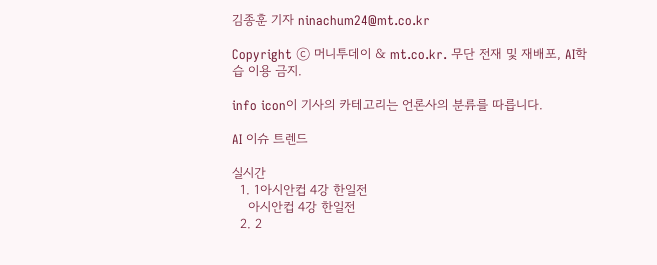김종훈 기자 ninachum24@mt.co.kr

Copyright ⓒ 머니투데이 & mt.co.kr. 무단 전재 및 재배포, AI학습 이용 금지.

info icon이 기사의 카테고리는 언론사의 분류를 따릅니다.

AI 이슈 트렌드

실시간
  1. 1아시안컵 4강 한일전
    아시안컵 4강 한일전
  2. 2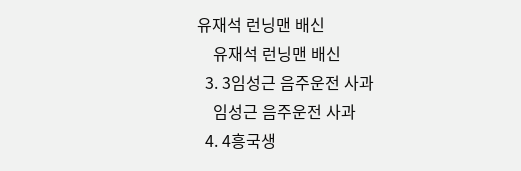유재석 런닝맨 배신
    유재석 런닝맨 배신
  3. 3임성근 음주운전 사과
    임성근 음주운전 사과
  4. 4흥국생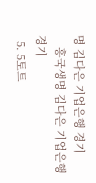명 김다은 기업은행 경기
    흥국생명 김다은 기업은행 경기
  5. 5토트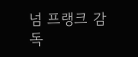넘 프랭크 감독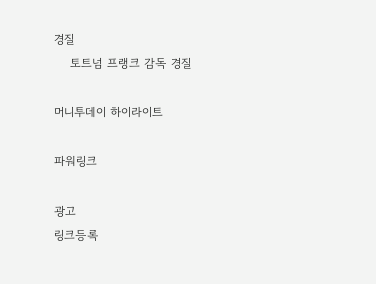경질
    토트넘 프랭크 감독 경질

머니투데이 하이라이트

파워링크

광고
링크등록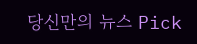당신만의 뉴스 Pick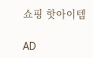쇼핑 핫아이템

AD